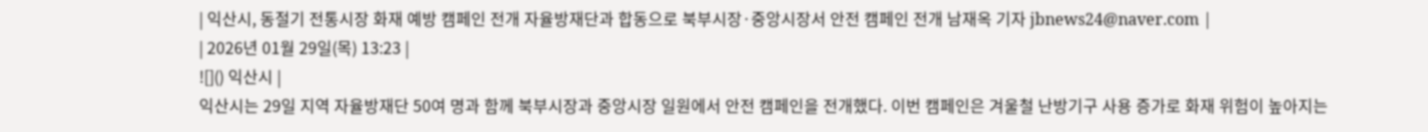| 익산시, 동절기 전통시장 화재 예방 캠페인 전개 자율방재단과 합동으로 북부시장·중앙시장서 안전 캠페인 전개 남재옥 기자 jbnews24@naver.com |
| 2026년 01월 29일(목) 13:23 |
![]() 익산시 |
익산시는 29일 지역 자율방재단 50여 명과 함께 북부시장과 중앙시장 일원에서 안전 캠페인을 전개했다. 이번 캠페인은 겨울철 난방기구 사용 증가로 화재 위험이 높아지는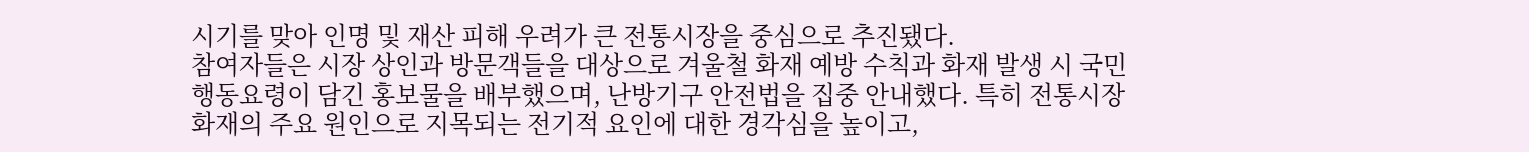시기를 맞아 인명 및 재산 피해 우려가 큰 전통시장을 중심으로 추진됐다.
참여자들은 시장 상인과 방문객들을 대상으로 겨울철 화재 예방 수칙과 화재 발생 시 국민행동요령이 담긴 홍보물을 배부했으며, 난방기구 안전법을 집중 안내했다. 특히 전통시장 화재의 주요 원인으로 지목되는 전기적 요인에 대한 경각심을 높이고,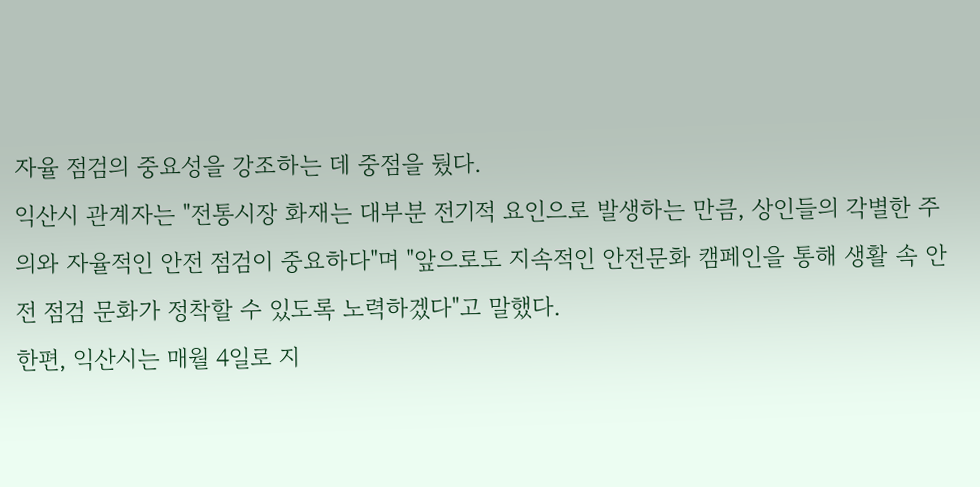자율 점검의 중요성을 강조하는 데 중점을 뒀다.
익산시 관계자는 "전통시장 화재는 대부분 전기적 요인으로 발생하는 만큼, 상인들의 각별한 주의와 자율적인 안전 점검이 중요하다"며 "앞으로도 지속적인 안전문화 캠페인을 통해 생활 속 안전 점검 문화가 정착할 수 있도록 노력하겠다"고 말했다.
한편, 익산시는 매월 4일로 지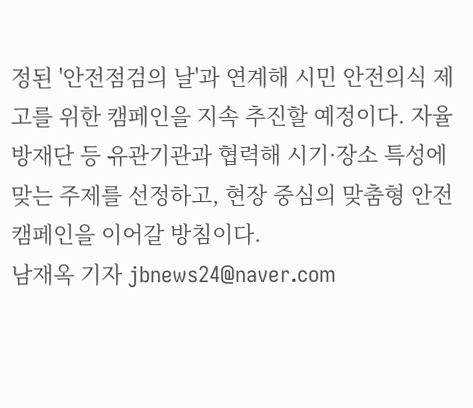정된 '안전점검의 날'과 연계해 시민 안전의식 제고를 위한 캠페인을 지속 추진할 예정이다. 자율방재단 등 유관기관과 협력해 시기·장소 특성에 맞는 주제를 선정하고, 현장 중심의 맞춤형 안전 캠페인을 이어갈 방침이다.
남재옥 기자 jbnews24@naver.com